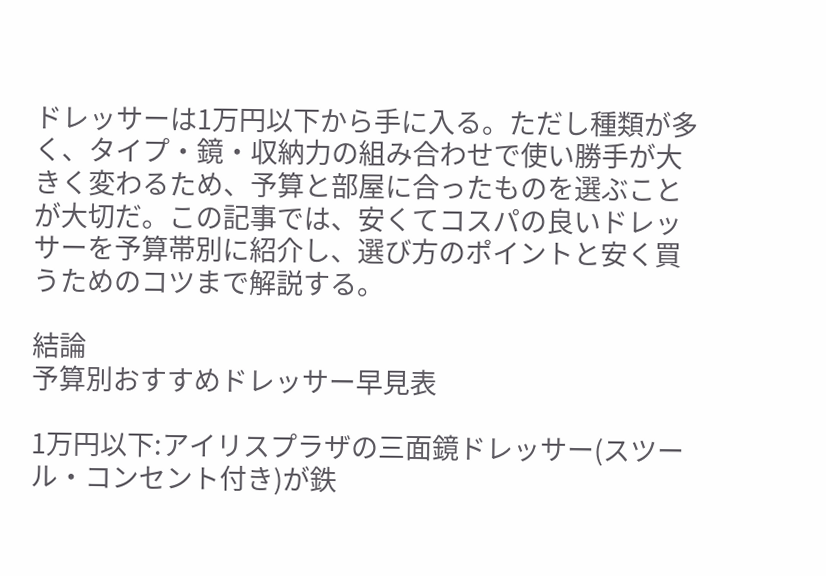ドレッサーは1万円以下から手に入る。ただし種類が多く、タイプ・鏡・収納力の組み合わせで使い勝手が大きく変わるため、予算と部屋に合ったものを選ぶことが大切だ。この記事では、安くてコスパの良いドレッサーを予算帯別に紹介し、選び方のポイントと安く買うためのコツまで解説する。

結論
予算別おすすめドレッサー早見表

1万円以下:アイリスプラザの三面鏡ドレッサー(スツール・コンセント付き)が鉄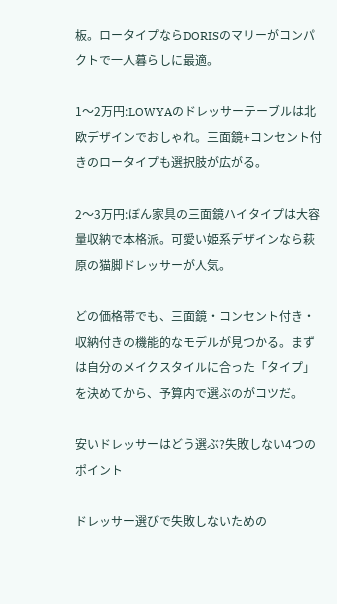板。ロータイプならDORISのマリーがコンパクトで一人暮らしに最適。

1〜2万円:LOWYAのドレッサーテーブルは北欧デザインでおしゃれ。三面鏡+コンセント付きのロータイプも選択肢が広がる。

2〜3万円:ぼん家具の三面鏡ハイタイプは大容量収納で本格派。可愛い姫系デザインなら萩原の猫脚ドレッサーが人気。

どの価格帯でも、三面鏡・コンセント付き・収納付きの機能的なモデルが見つかる。まずは自分のメイクスタイルに合った「タイプ」を決めてから、予算内で選ぶのがコツだ。

安いドレッサーはどう選ぶ?失敗しない4つのポイント

ドレッサー選びで失敗しないための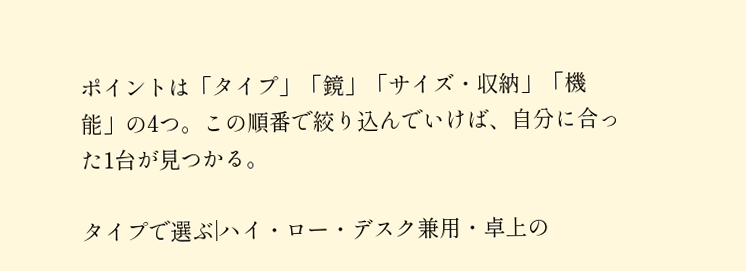ポイントは「タイプ」「鏡」「サイズ・収納」「機能」の4つ。この順番で絞り込んでいけば、自分に合った1台が見つかる。

タイプで選ぶ|ハイ・ロー・デスク兼用・卓上の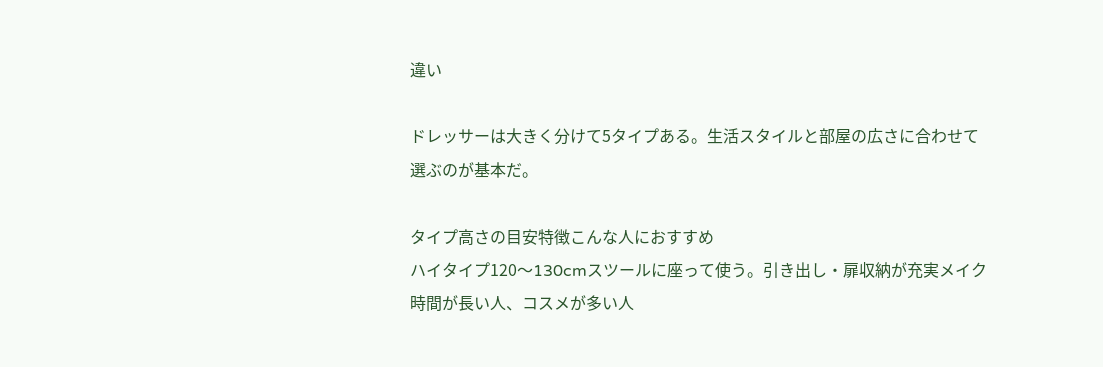違い

ドレッサーは大きく分けて5タイプある。生活スタイルと部屋の広さに合わせて選ぶのが基本だ。

タイプ高さの目安特徴こんな人におすすめ
ハイタイプ120〜130cmスツールに座って使う。引き出し・扉収納が充実メイク時間が長い人、コスメが多い人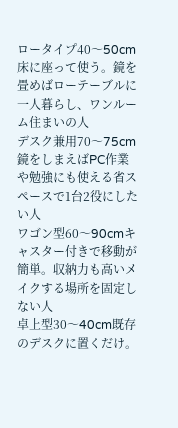ロータイプ40〜50cm床に座って使う。鏡を畳めばローテーブルに一人暮らし、ワンルーム住まいの人
デスク兼用70〜75cm鏡をしまえばPC作業や勉強にも使える省スペースで1台2役にしたい人
ワゴン型60〜90cmキャスター付きで移動が簡単。収納力も高いメイクする場所を固定しない人
卓上型30〜40cm既存のデスクに置くだけ。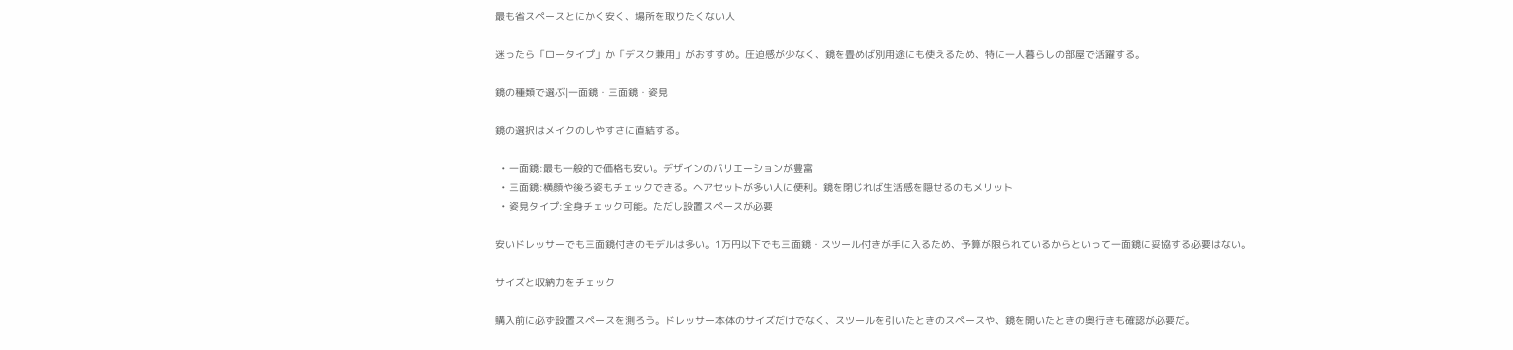最も省スペースとにかく安く、場所を取りたくない人

迷ったら「ロータイプ」か「デスク兼用」がおすすめ。圧迫感が少なく、鏡を畳めば別用途にも使えるため、特に一人暮らしの部屋で活躍する。

鏡の種類で選ぶ|一面鏡・三面鏡・姿見

鏡の選択はメイクのしやすさに直結する。

  • 一面鏡:最も一般的で価格も安い。デザインのバリエーションが豊富
  • 三面鏡:横顔や後ろ姿もチェックできる。ヘアセットが多い人に便利。鏡を閉じれば生活感を隠せるのもメリット
  • 姿見タイプ:全身チェック可能。ただし設置スペースが必要

安いドレッサーでも三面鏡付きのモデルは多い。1万円以下でも三面鏡・スツール付きが手に入るため、予算が限られているからといって一面鏡に妥協する必要はない。

サイズと収納力をチェック

購入前に必ず設置スペースを測ろう。ドレッサー本体のサイズだけでなく、スツールを引いたときのスペースや、鏡を開いたときの奥行きも確認が必要だ。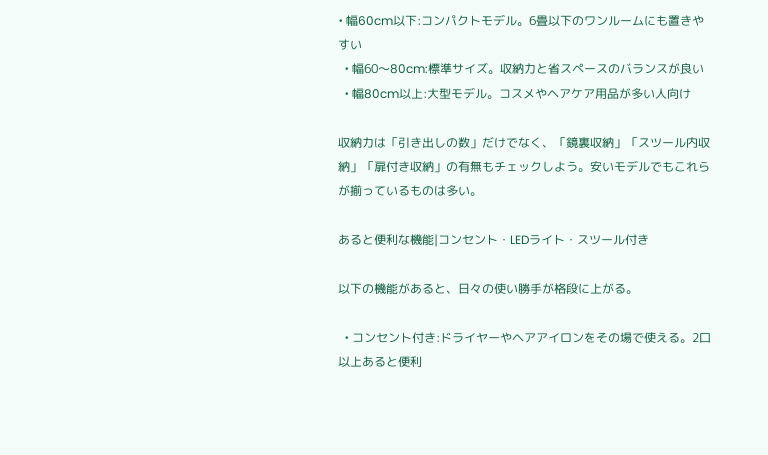• 幅60cm以下:コンパクトモデル。6畳以下のワンルームにも置きやすい
  • 幅60〜80cm:標準サイズ。収納力と省スペースのバランスが良い
  • 幅80cm以上:大型モデル。コスメやヘアケア用品が多い人向け

収納力は「引き出しの数」だけでなく、「鏡裏収納」「スツール内収納」「扉付き収納」の有無もチェックしよう。安いモデルでもこれらが揃っているものは多い。

あると便利な機能|コンセント・LEDライト・スツール付き

以下の機能があると、日々の使い勝手が格段に上がる。

  • コンセント付き:ドライヤーやヘアアイロンをその場で使える。2口以上あると便利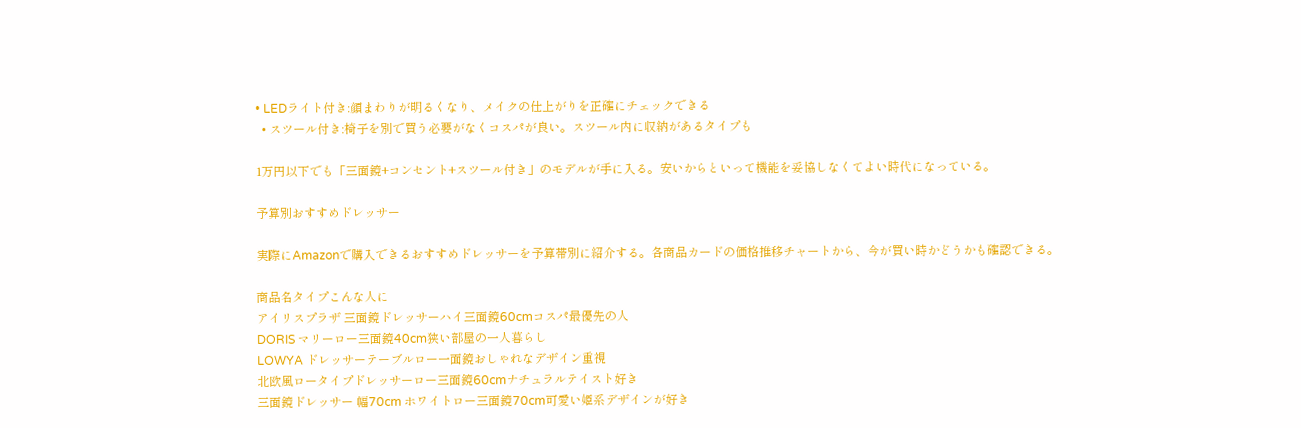• LEDライト付き:顔まわりが明るくなり、メイクの仕上がりを正確にチェックできる
  • スツール付き:椅子を別で買う必要がなくコスパが良い。スツール内に収納があるタイプも

1万円以下でも「三面鏡+コンセント+スツール付き」のモデルが手に入る。安いからといって機能を妥協しなくてよい時代になっている。

予算別おすすめドレッサー

実際にAmazonで購入できるおすすめドレッサーを予算帯別に紹介する。各商品カードの価格推移チャートから、今が買い時かどうかも確認できる。

商品名タイプこんな人に
アイリスプラザ 三面鏡ドレッサーハイ三面鏡60cmコスパ最優先の人
DORIS マリーロー三面鏡40cm狭い部屋の一人暮らし
LOWYA ドレッサーテーブルロー一面鏡おしゃれなデザイン重視
北欧風ロータイプドレッサーロー三面鏡60cmナチュラルテイスト好き
三面鏡ドレッサー 幅70cm ホワイトロー三面鏡70cm可愛い姫系デザインが好き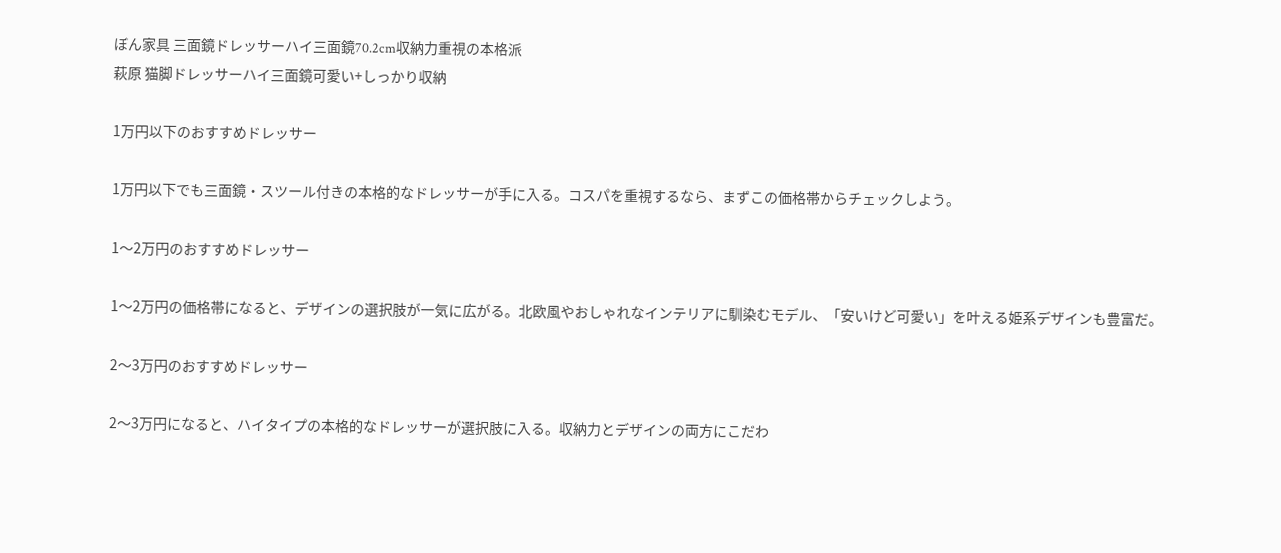ぼん家具 三面鏡ドレッサーハイ三面鏡70.2cm収納力重視の本格派
萩原 猫脚ドレッサーハイ三面鏡可愛い+しっかり収納

1万円以下のおすすめドレッサー

1万円以下でも三面鏡・スツール付きの本格的なドレッサーが手に入る。コスパを重視するなら、まずこの価格帯からチェックしよう。

1〜2万円のおすすめドレッサー

1〜2万円の価格帯になると、デザインの選択肢が一気に広がる。北欧風やおしゃれなインテリアに馴染むモデル、「安いけど可愛い」を叶える姫系デザインも豊富だ。

2〜3万円のおすすめドレッサー

2〜3万円になると、ハイタイプの本格的なドレッサーが選択肢に入る。収納力とデザインの両方にこだわ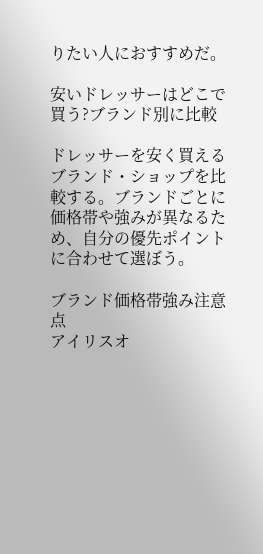りたい人におすすめだ。

安いドレッサーはどこで買う?ブランド別に比較

ドレッサーを安く買えるブランド・ショップを比較する。ブランドごとに価格帯や強みが異なるため、自分の優先ポイントに合わせて選ぼう。

ブランド価格帯強み注意点
アイリスオ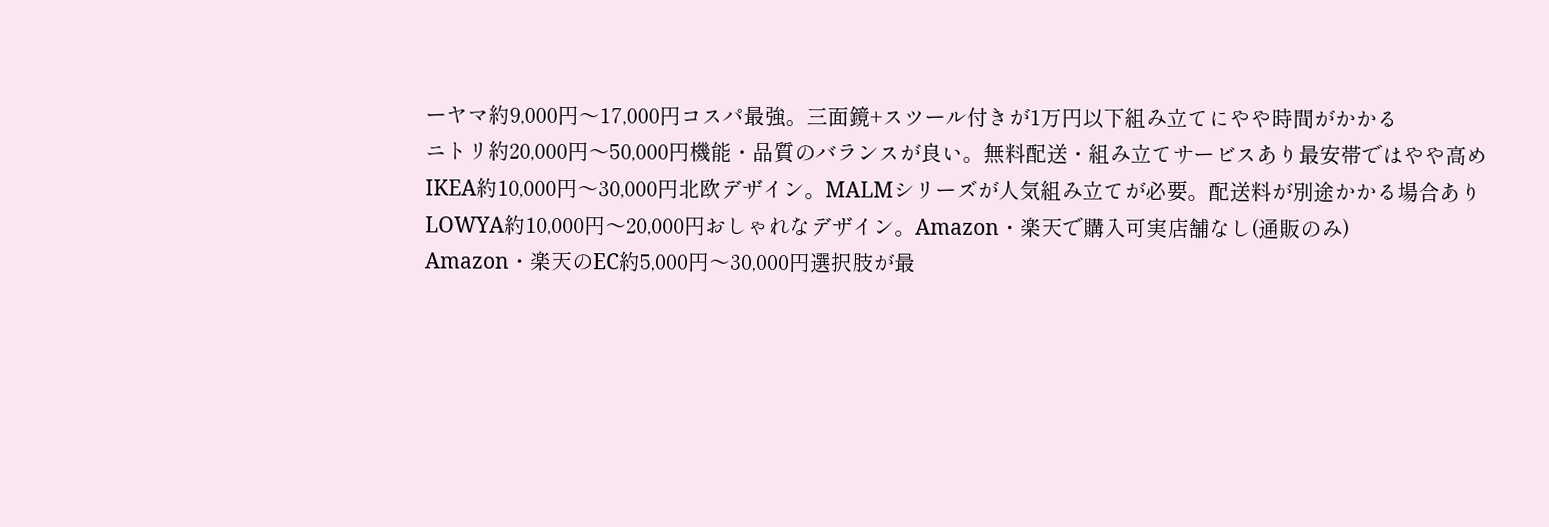ーヤマ約9,000円〜17,000円コスパ最強。三面鏡+スツール付きが1万円以下組み立てにやや時間がかかる
ニトリ約20,000円〜50,000円機能・品質のバランスが良い。無料配送・組み立てサービスあり最安帯ではやや高め
IKEA約10,000円〜30,000円北欧デザイン。MALMシリーズが人気組み立てが必要。配送料が別途かかる場合あり
LOWYA約10,000円〜20,000円おしゃれなデザイン。Amazon・楽天で購入可実店舗なし(通販のみ)
Amazon・楽天のEC約5,000円〜30,000円選択肢が最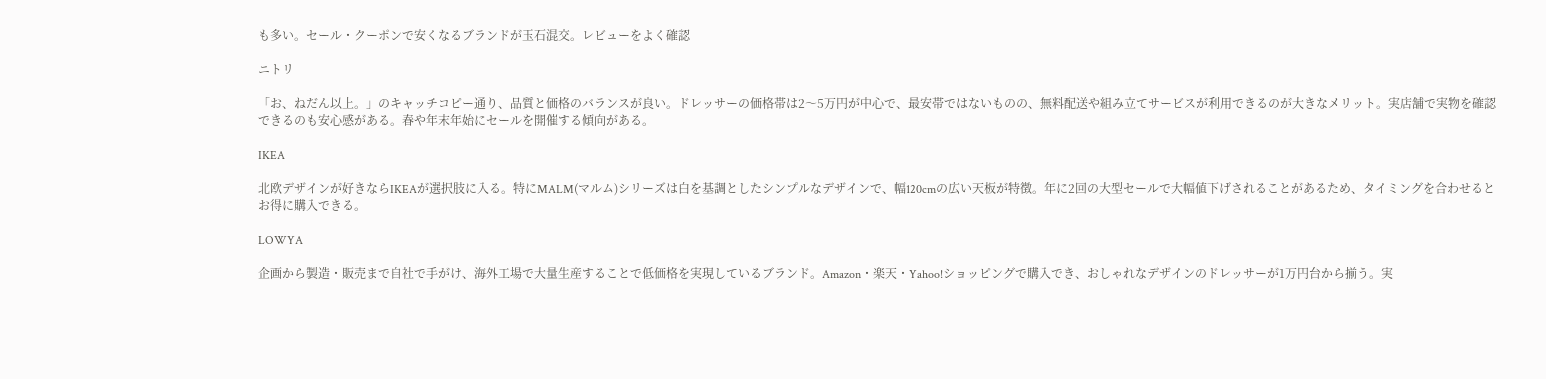も多い。セール・クーポンで安くなるブランドが玉石混交。レビューをよく確認

ニトリ

「お、ねだん以上。」のキャッチコピー通り、品質と価格のバランスが良い。ドレッサーの価格帯は2〜5万円が中心で、最安帯ではないものの、無料配送や組み立てサービスが利用できるのが大きなメリット。実店舗で実物を確認できるのも安心感がある。春や年末年始にセールを開催する傾向がある。

IKEA

北欧デザインが好きならIKEAが選択肢に入る。特にMALM(マルム)シリーズは白を基調としたシンプルなデザインで、幅120cmの広い天板が特徴。年に2回の大型セールで大幅値下げされることがあるため、タイミングを合わせるとお得に購入できる。

LOWYA

企画から製造・販売まで自社で手がけ、海外工場で大量生産することで低価格を実現しているブランド。Amazon・楽天・Yahoo!ショッピングで購入でき、おしゃれなデザインのドレッサーが1万円台から揃う。実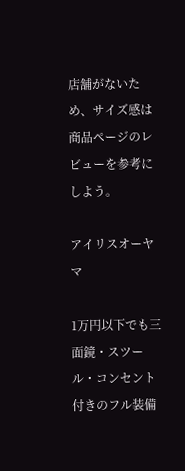店舗がないため、サイズ感は商品ページのレビューを参考にしよう。

アイリスオーヤマ

1万円以下でも三面鏡・スツール・コンセント付きのフル装備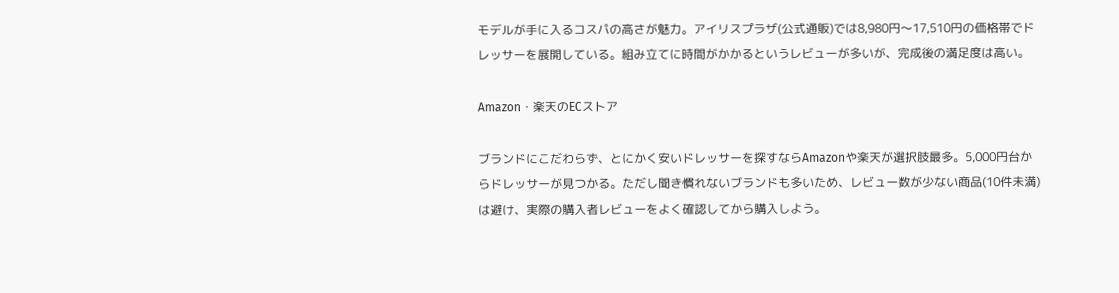モデルが手に入るコスパの高さが魅力。アイリスプラザ(公式通販)では8,980円〜17,510円の価格帯でドレッサーを展開している。組み立てに時間がかかるというレビューが多いが、完成後の満足度は高い。

Amazon・楽天のECストア

ブランドにこだわらず、とにかく安いドレッサーを探すならAmazonや楽天が選択肢最多。5,000円台からドレッサーが見つかる。ただし聞き慣れないブランドも多いため、レビュー数が少ない商品(10件未満)は避け、実際の購入者レビューをよく確認してから購入しよう。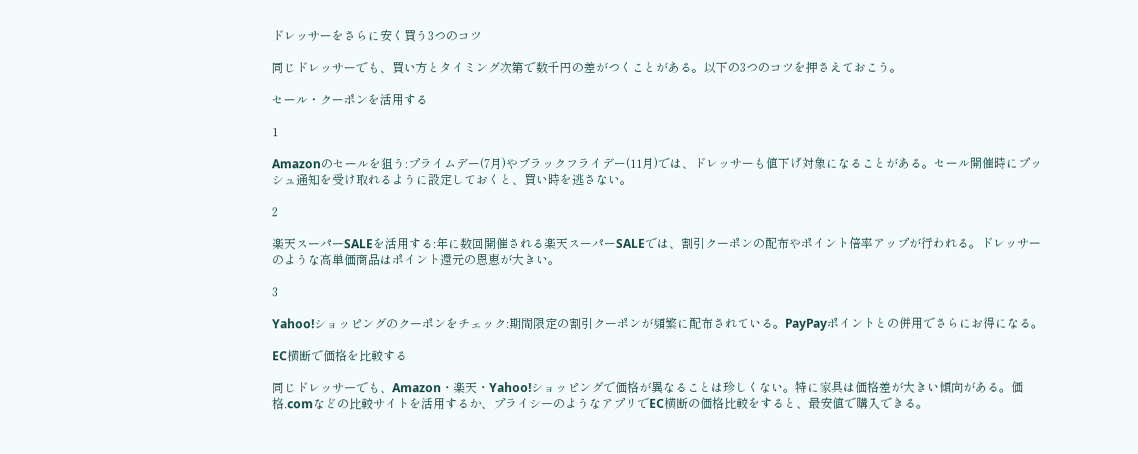ドレッサーをさらに安く買う3つのコツ

同じドレッサーでも、買い方とタイミング次第で数千円の差がつくことがある。以下の3つのコツを押さえておこう。

セール・クーポンを活用する

1

Amazonのセールを狙う:プライムデー(7月)やブラックフライデー(11月)では、ドレッサーも値下げ対象になることがある。セール開催時にプッシュ通知を受け取れるように設定しておくと、買い時を逃さない。

2

楽天スーパーSALEを活用する:年に数回開催される楽天スーパーSALEでは、割引クーポンの配布やポイント倍率アップが行われる。ドレッサーのような高単価商品はポイント還元の恩恵が大きい。

3

Yahoo!ショッピングのクーポンをチェック:期間限定の割引クーポンが頻繁に配布されている。PayPayポイントとの併用でさらにお得になる。

EC横断で価格を比較する

同じドレッサーでも、Amazon・楽天・Yahoo!ショッピングで価格が異なることは珍しくない。特に家具は価格差が大きい傾向がある。価格.comなどの比較サイトを活用するか、プライシーのようなアプリでEC横断の価格比較をすると、最安値で購入できる。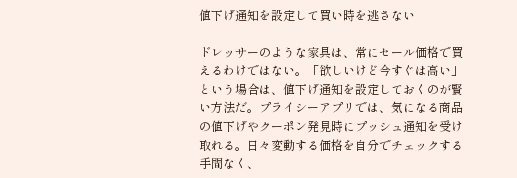値下げ通知を設定して買い時を逃さない

ドレッサーのような家具は、常にセール価格で買えるわけではない。「欲しいけど今すぐは高い」という場合は、値下げ通知を設定しておくのが賢い方法だ。プライシーアプリでは、気になる商品の値下げやクーポン発見時にプッシュ通知を受け取れる。日々変動する価格を自分でチェックする手間なく、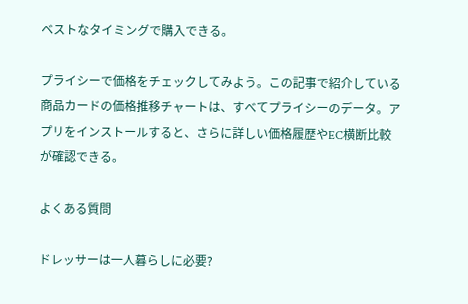ベストなタイミングで購入できる。

プライシーで価格をチェックしてみよう。この記事で紹介している商品カードの価格推移チャートは、すべてプライシーのデータ。アプリをインストールすると、さらに詳しい価格履歴やEC横断比較が確認できる。

よくある質問

ドレッサーは一人暮らしに必要?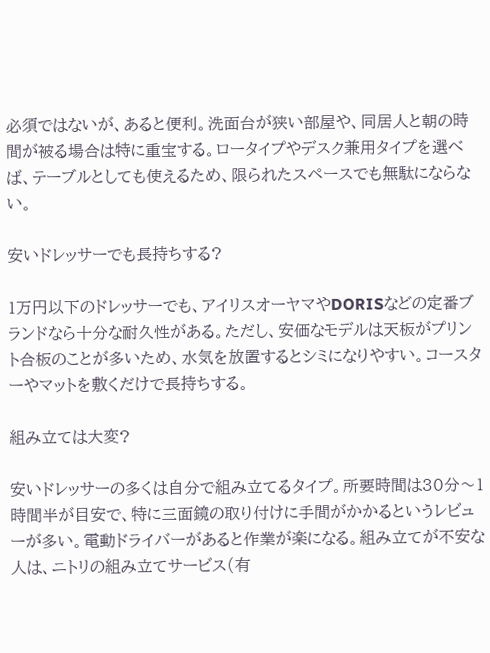必須ではないが、あると便利。洗面台が狭い部屋や、同居人と朝の時間が被る場合は特に重宝する。ロータイプやデスク兼用タイプを選べば、テーブルとしても使えるため、限られたスペースでも無駄にならない。

安いドレッサーでも長持ちする?

1万円以下のドレッサーでも、アイリスオーヤマやDORISなどの定番ブランドなら十分な耐久性がある。ただし、安価なモデルは天板がプリント合板のことが多いため、水気を放置するとシミになりやすい。コースターやマットを敷くだけで長持ちする。

組み立ては大変?

安いドレッサーの多くは自分で組み立てるタイプ。所要時間は30分〜1時間半が目安で、特に三面鏡の取り付けに手間がかかるというレビューが多い。電動ドライバーがあると作業が楽になる。組み立てが不安な人は、ニトリの組み立てサービス(有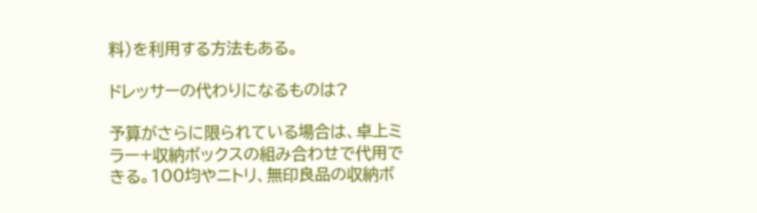料)を利用する方法もある。

ドレッサーの代わりになるものは?

予算がさらに限られている場合は、卓上ミラー+収納ボックスの組み合わせで代用できる。100均やニトリ、無印良品の収納ボ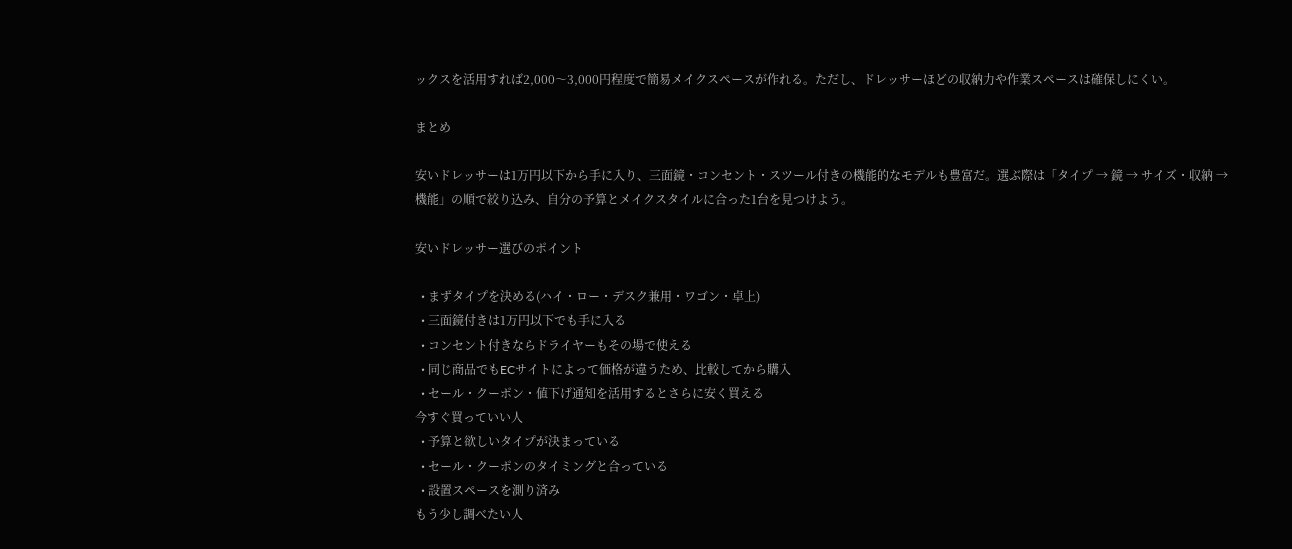ックスを活用すれば2,000〜3,000円程度で簡易メイクスペースが作れる。ただし、ドレッサーほどの収納力や作業スペースは確保しにくい。

まとめ

安いドレッサーは1万円以下から手に入り、三面鏡・コンセント・スツール付きの機能的なモデルも豊富だ。選ぶ際は「タイプ → 鏡 → サイズ・収納 → 機能」の順で絞り込み、自分の予算とメイクスタイルに合った1台を見つけよう。

安いドレッサー選びのポイント

  • まずタイプを決める(ハイ・ロー・デスク兼用・ワゴン・卓上)
  • 三面鏡付きは1万円以下でも手に入る
  • コンセント付きならドライヤーもその場で使える
  • 同じ商品でもECサイトによって価格が違うため、比較してから購入
  • セール・クーポン・値下げ通知を活用するとさらに安く買える
今すぐ買っていい人
  • 予算と欲しいタイプが決まっている
  • セール・クーポンのタイミングと合っている
  • 設置スペースを測り済み
もう少し調べたい人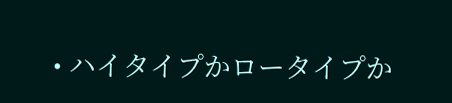• ハイタイプかロータイプか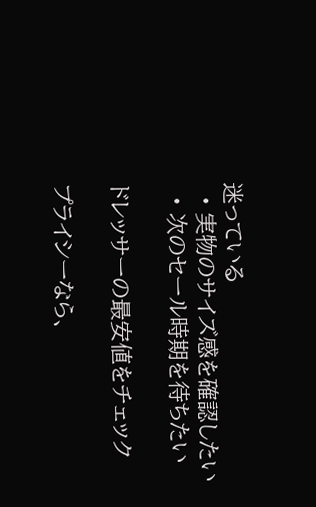迷っている
  • 実物のサイズ感を確認したい
  • 次のセール時期を待ちたい

ドレッサーの最安値をチェック

プライシーなら、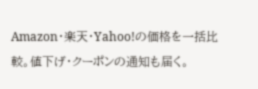Amazon・楽天・Yahoo!の価格を一括比較。値下げ・クーポンの通知も届く。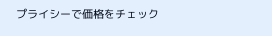プライシーで価格をチェック